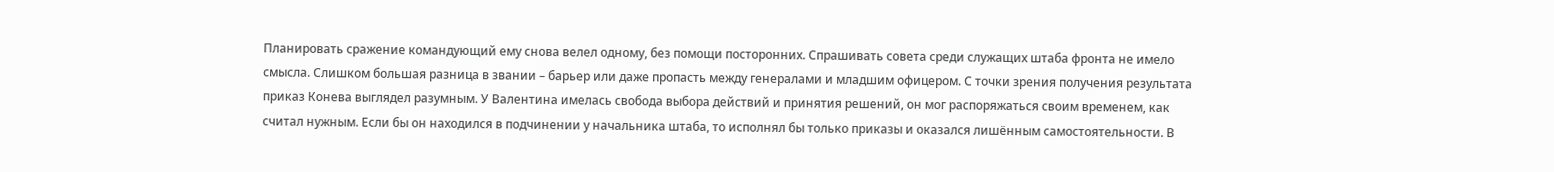Планировать сражение командующий ему снова велел одному, без помощи посторонних. Спрашивать совета среди служащих штаба фронта не имело смысла. Слишком большая разница в звании – барьер или даже пропасть между генералами и младшим офицером. С точки зрения получения результата приказ Конева выглядел разумным. У Валентина имелась свобода выбора действий и принятия решений, он мог распоряжаться своим временем, как считал нужным. Если бы он находился в подчинении у начальника штаба, то исполнял бы только приказы и оказался лишённым самостоятельности. В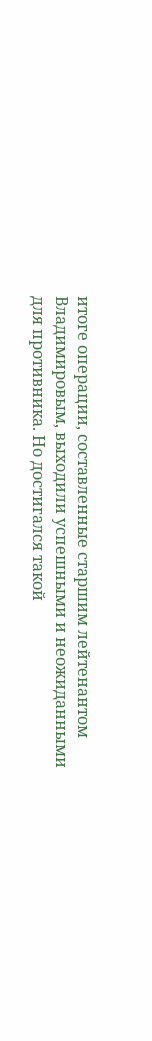итоге операции, составленные старшим лейтенантом Владимировым, выходили успешными и неожиданными для противника. Но достигался такой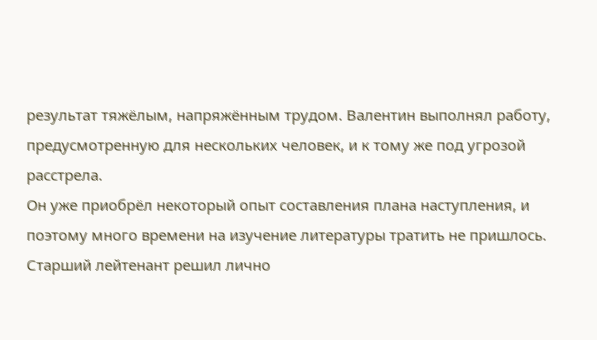результат тяжёлым, напряжённым трудом. Валентин выполнял работу, предусмотренную для нескольких человек, и к тому же под угрозой расстрела.
Он уже приобрёл некоторый опыт составления плана наступления, и поэтому много времени на изучение литературы тратить не пришлось. Старший лейтенант решил лично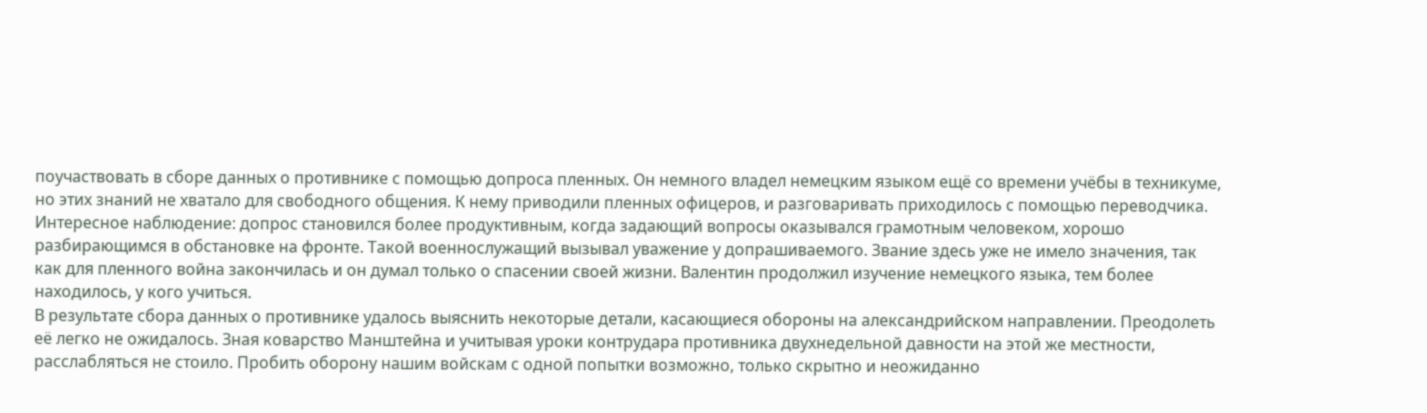поучаствовать в сборе данных о противнике с помощью допроса пленных. Он немного владел немецким языком ещё со времени учёбы в техникуме, но этих знаний не хватало для свободного общения. К нему приводили пленных офицеров, и разговаривать приходилось с помощью переводчика. Интересное наблюдение: допрос становился более продуктивным, когда задающий вопросы оказывался грамотным человеком, хорошо разбирающимся в обстановке на фронте. Такой военнослужащий вызывал уважение у допрашиваемого. Звание здесь уже не имело значения, так как для пленного война закончилась и он думал только о спасении своей жизни. Валентин продолжил изучение немецкого языка, тем более находилось, у кого учиться.
В результате сбора данных о противнике удалось выяснить некоторые детали, касающиеся обороны на александрийском направлении. Преодолеть её легко не ожидалось. Зная коварство Манштейна и учитывая уроки контрудара противника двухнедельной давности на этой же местности, расслабляться не стоило. Пробить оборону нашим войскам с одной попытки возможно, только скрытно и неожиданно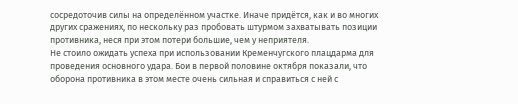сосредоточив силы на определённом участке. Иначе придётся, как и во многих других сражениях, по нескольку раз пробовать штурмом захватывать позиции противника, неся при этом потери большие, чем у неприятеля.
Не стоило ожидать успеха при использовании Кременчугского плацдарма для проведения основного удара. Бои в первой половине октября показали, что оборона противника в этом месте очень сильная и справиться с ней с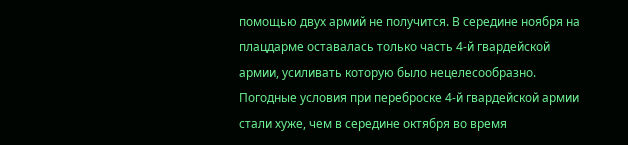помощью двух армий не получится. В середине ноября на плацдарме оставалась только часть 4-й гвардейской армии, усиливать которую было нецелесообразно.
Погодные условия при переброске 4-й гвардейской армии стали хуже, чем в середине октября во время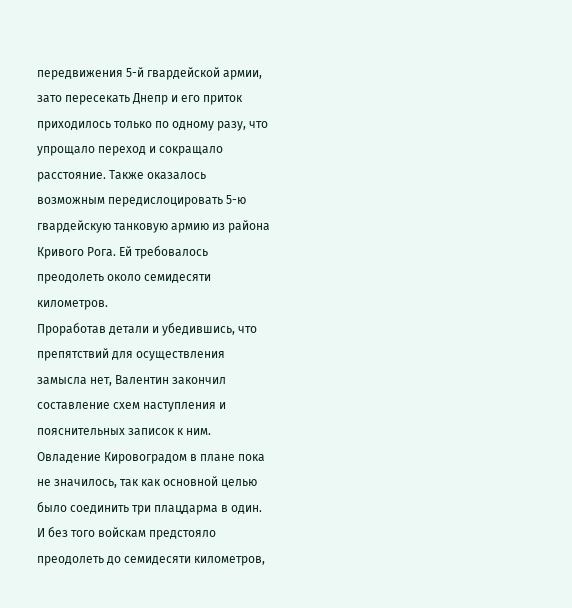передвижения 5-й гвардейской армии, зато пересекать Днепр и его приток приходилось только по одному разу, что упрощало переход и сокращало расстояние. Также оказалось возможным передислоцировать 5-ю гвардейскую танковую армию из района Кривого Рога. Ей требовалось преодолеть около семидесяти километров.
Проработав детали и убедившись, что препятствий для осуществления замысла нет, Валентин закончил составление схем наступления и пояснительных записок к ним. Овладение Кировоградом в плане пока не значилось, так как основной целью было соединить три плацдарма в один. И без того войскам предстояло преодолеть до семидесяти километров,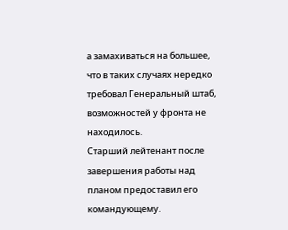а замахиваться на большее, что в таких случаях нередко требовал Генеральный штаб, возможностей у фронта не находилось.
Старший лейтенант после завершения работы над планом предоставил его командующему.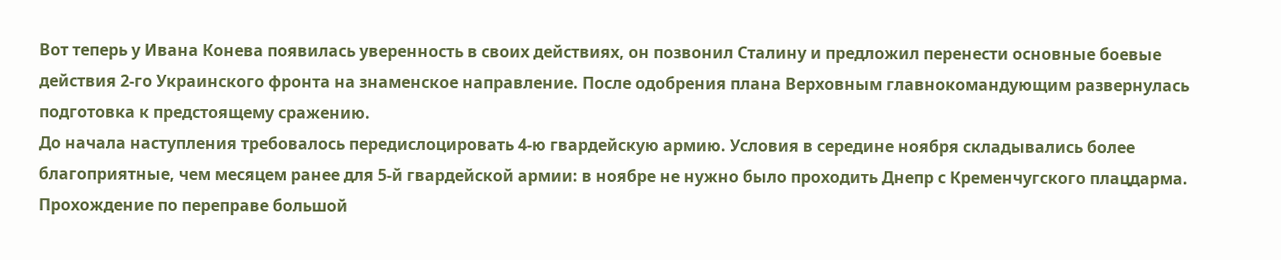Вот теперь у Ивана Конева появилась уверенность в своих действиях, он позвонил Сталину и предложил перенести основные боевые действия 2-го Украинского фронта на знаменское направление. После одобрения плана Верховным главнокомандующим развернулась подготовка к предстоящему сражению.
До начала наступления требовалось передислоцировать 4-ю гвардейскую армию. Условия в середине ноября складывались более благоприятные, чем месяцем ранее для 5-й гвардейской армии: в ноябре не нужно было проходить Днепр с Кременчугского плацдарма. Прохождение по переправе большой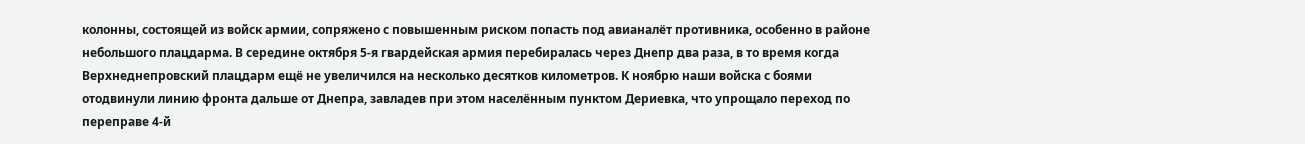колонны, состоящей из войск армии, сопряжено с повышенным риском попасть под авианалёт противника, особенно в районе небольшого плацдарма. В середине октября 5-я гвардейская армия перебиралась через Днепр два раза, в то время когда Верхнеднепровский плацдарм ещё не увеличился на несколько десятков километров. К ноябрю наши войска с боями отодвинули линию фронта дальше от Днепра, завладев при этом населённым пунктом Дериевка, что упрощало переход по переправе 4-й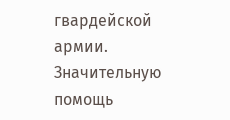гвардейской армии.
Значительную помощь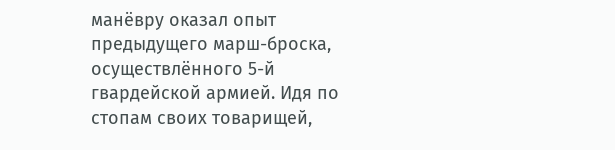манёвру оказал опыт предыдущего марш-броска, осуществлённого 5-й гвардейской армией. Идя по стопам своих товарищей,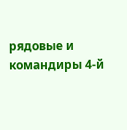рядовые и командиры 4-й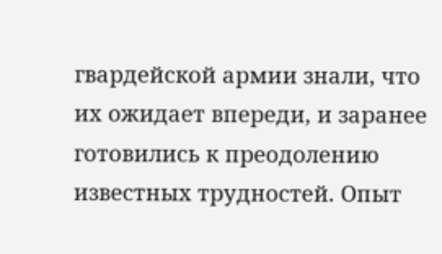гвардейской армии знали, что их ожидает впереди, и заранее готовились к преодолению известных трудностей. Опыт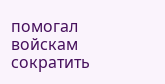помогал войскам сократить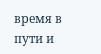время в пути и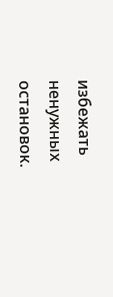избежать ненужных остановок.